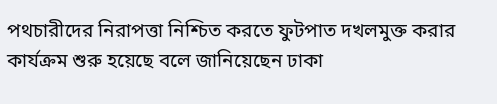পথচারীদের নিরাপত্তা নিশ্চিত করতে ফুটপাত দখলমুক্ত করার কার্যক্রম শুরু হয়েছে বলে জানিয়েছেন ঢাকা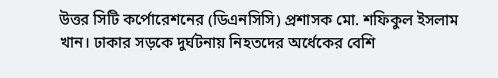উত্তর সিটি কর্পোরেশনের (ডিএনসিসি) প্রশাসক মো. শফিকুল ইসলাম খান। ঢাকার সড়কে দুর্ঘটনায় নিহতদের অর্ধেকের বেশি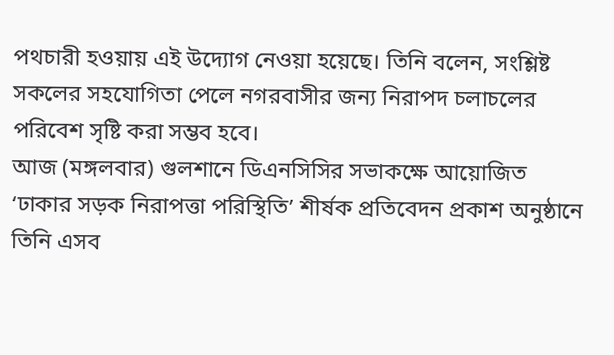পথচারী হওয়ায় এই উদ্যোগ নেওয়া হয়েছে। তিনি বলেন, সংশ্লিষ্ট সকলের সহযোগিতা পেলে নগরবাসীর জন্য নিরাপদ চলাচলের পরিবেশ সৃষ্টি করা সম্ভব হবে।
আজ (মঙ্গলবার) গুলশানে ডিএনসিসির সভাকক্ষে আয়োজিত ‘ঢাকার সড়ক নিরাপত্তা পরিস্থিতি’ শীর্ষক প্রতিবেদন প্রকাশ অনুষ্ঠানে তিনি এসব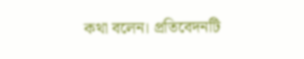কথা বলেন। প্রতিবেদনটি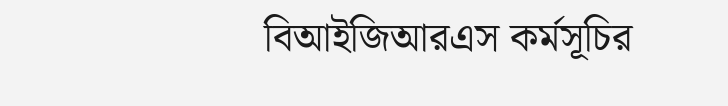বিআইজিআরএস কর্মসূচির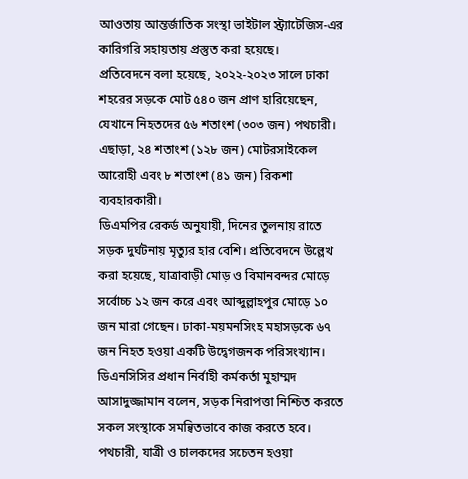আওতায় আন্তর্জাতিক সংস্থা ভাইটাল স্ট্র্যাটেজিস-এর কারিগরি সহায়তায় প্রস্তুত করা হয়েছে।
প্রতিবেদনে বলা হয়েছে, ২০২২-২০২৩ সালে ঢাকা শহরের সড়কে মোট ৫৪০ জন প্রাণ হারিয়েছেন, যেখানে নিহতদের ৫৬ শতাংশ (৩০৩ জন) পথচারী। এছাড়া, ২৪ শতাংশ (১২৮ জন) মোটরসাইকেল আরোহী এবং ৮ শতাংশ (৪১ জন) রিকশা ব্যবহারকারী।
ডিএমপির রেকর্ড অনুযায়ী, দিনের তুলনায় রাতে সড়ক দুর্ঘটনায় মৃত্যুর হার বেশি। প্রতিবেদনে উল্লেখ করা হয়েছে, যাত্রাবাড়ী মোড় ও বিমানবন্দর মোড়ে সর্বোচ্চ ১২ জন করে এবং আব্দুল্লাহপুর মোড়ে ১০ জন মারা গেছেন। ঢাকা-ময়মনসিংহ মহাসড়কে ৬৭ জন নিহত হওয়া একটি উদ্বেগজনক পরিসংখ্যান।
ডিএনসিসির প্রধান নির্বাহী কর্মকর্তা মুহাম্মদ আসাদুজ্জামান বলেন, সড়ক নিরাপত্তা নিশ্চিত করতে সকল সংস্থাকে সমন্বিতভাবে কাজ করতে হবে। পথচারী, যাত্রী ও চালকদের সচেতন হওয়া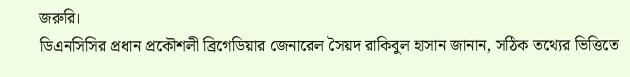জরুরি।
ডিএনসিসির প্রধান প্রকৌশলী ব্রিগেডিয়ার জেনারেল সৈয়দ রাকিবুল হাসান জানান, সঠিক তথ্যের ভিত্তিতে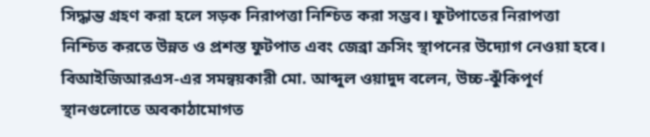সিদ্ধান্ত গ্রহণ করা হলে সড়ক নিরাপত্তা নিশ্চিত করা সম্ভব। ফুটপাতের নিরাপত্তা নিশ্চিত করতে উন্নত ও প্রশস্ত ফুটপাত এবং জেব্রা ক্রসিং স্থাপনের উদ্যোগ নেওয়া হবে।
বিআইজিআরএস-এর সমন্বয়কারী মো. আব্দুল ওয়াদুদ বলেন, উচ্চ-ঝুঁকিপূর্ণ স্থানগুলোতে অবকাঠামোগত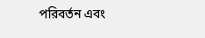পরিবর্তন এবং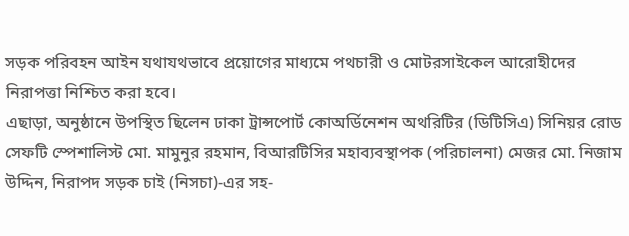সড়ক পরিবহন আইন যথাযথভাবে প্রয়োগের মাধ্যমে পথচারী ও মোটরসাইকেল আরোহীদের নিরাপত্তা নিশ্চিত করা হবে।
এছাড়া, অনুষ্ঠানে উপস্থিত ছিলেন ঢাকা ট্রান্সপোর্ট কোঅর্ডিনেশন অথরিটির (ডিটিসিএ) সিনিয়র রোড সেফটি স্পেশালিস্ট মো. মামুনুর রহমান, বিআরটিসির মহাব্যবস্থাপক (পরিচালনা) মেজর মো. নিজাম উদ্দিন, নিরাপদ সড়ক চাই (নিসচা)-এর সহ-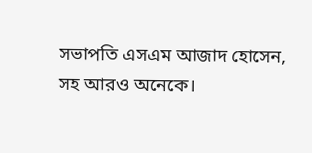সভাপতি এসএম আজাদ হোসেন, সহ আরও অনেকে।